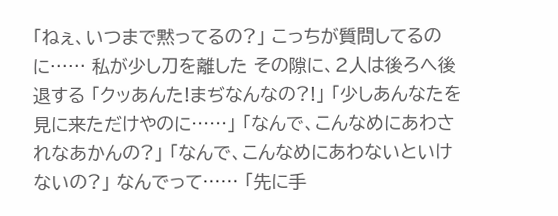「ねぇ、いつまで黙ってるの?」 こっちが質問してるのに…… 私が少し刀を離した その隙に、2人は後ろへ後退する 「クッあんた!まぢなんなの?!」 「少しあんなたを見に来ただけやのに……」 「なんで、こんなめにあわされなあかんの?」 「なんで、こんなめにあわないといけないの?」 なんでって…… 「先に手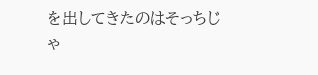を出してきたのはそっちじゃ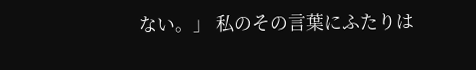ない。」 私のその言葉にふたりは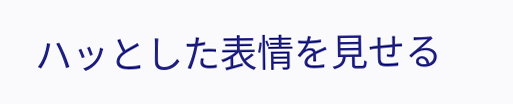ハッとした表情を見せる